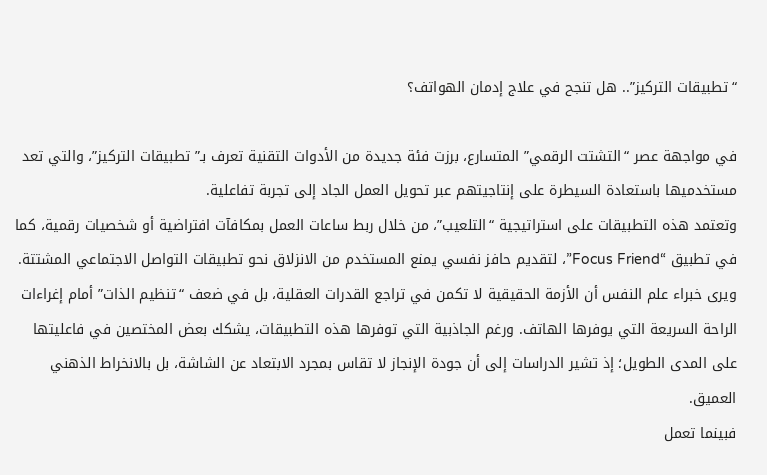“تطبيقات التركيز”.. هل تنجح في علاج إدمان الهواتف؟

في مواجهة عصر “التشتت الرقمي” المتسارع، برزت فئة جديدة من الأدوات التقنية تعرف بـ”تطبيقات التركيز”، والتي تعد مستخدميها باستعادة السيطرة على إنتاجيتهم عبر تحويل العمل الجاد إلى تجربة تفاعلية.
وتعتمد هذه التطبيقات على استراتيجية “التلعيب”، من خلال ربط ساعات العمل بمكافآت افتراضية أو شخصيات رقمية، كما في تطبيق “Focus Friend”، لتقديم حافز نفسي يمنع المستخدم من الانزلاق نحو تطبيقات التواصل الاجتماعي المشتتة.
ويرى خبراء علم النفس أن الأزمة الحقيقية لا تكمن في تراجع القدرات العقلية، بل في ضعف “تنظيم الذات” أمام إغراءات الراحة السريعة التي يوفرها الهاتف. ورغم الجاذبية التي توفرها هذه التطبيقات، يشكك بعض المختصين في فاعليتها على المدى الطويل؛ إذ تشير الدراسات إلى أن جودة الإنجاز لا تقاس بمجرد الابتعاد عن الشاشة، بل بالانخراط الذهني العميق.
فبينما تعمل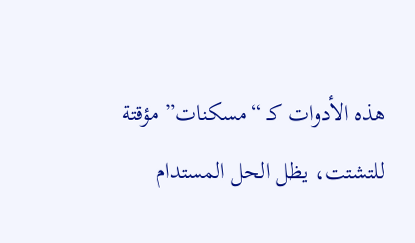هذه الأدوات كـ “مسكنات” مؤقتة للتشتت، يظل الحل المستدام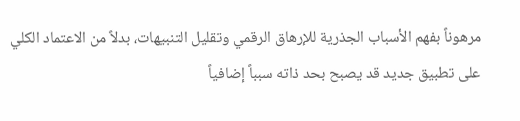مرهوناً بفهم الأسباب الجذرية للإرهاق الرقمي وتقليل التنبيهات، بدلاً من الاعتماد الكلي على تطبيق جديد قد يصبح بحد ذاته سبباً إضافياً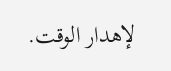لإهدار الوقت.